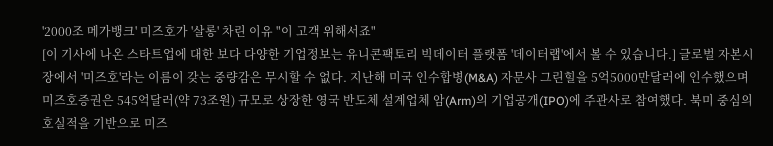'2000조 메가뱅크' 미즈호가 '살롱' 차린 이유 "이 고객 위해서죠"
[이 기사에 나온 스타트업에 대한 보다 다양한 기업정보는 유니콘팩토리 빅데이터 플랫폼 '데이터랩'에서 볼 수 있습니다.] 글로벌 자본시장에서 '미즈호'라는 이름이 갖는 중량감은 무시할 수 없다. 지난해 미국 인수합병(M&A) 자문사 그린힐을 5억5000만달러에 인수했으며 미즈호증권은 545억달러(약 73조원) 규모로 상장한 영국 반도체 설계업체 암(Arm)의 기업공개(IPO)에 주관사로 참여했다. 북미 중심의 호실적을 기반으로 미즈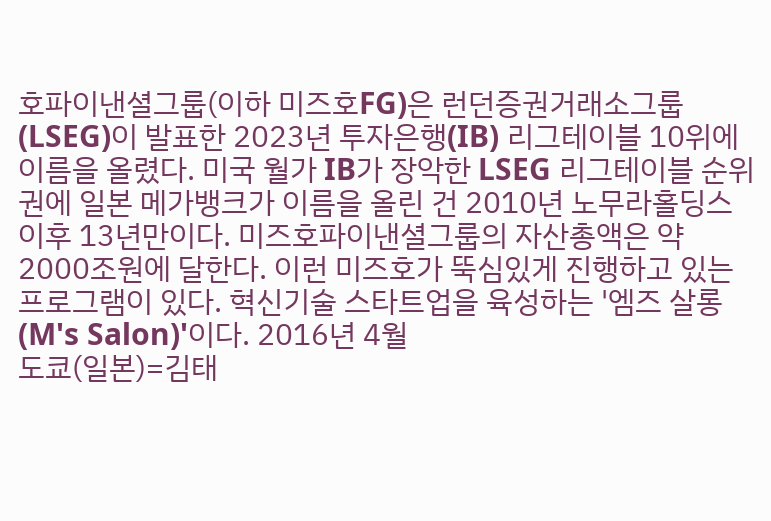호파이낸셜그룹(이하 미즈호FG)은 런던증권거래소그룹(LSEG)이 발표한 2023년 투자은행(IB) 리그테이블 10위에 이름을 올렸다. 미국 월가 IB가 장악한 LSEG 리그테이블 순위권에 일본 메가뱅크가 이름을 올린 건 2010년 노무라홀딩스 이후 13년만이다. 미즈호파이낸셜그룹의 자산총액은 약 2000조원에 달한다. 이런 미즈호가 뚝심있게 진행하고 있는 프로그램이 있다. 혁신기술 스타트업을 육성하는 '엠즈 살롱(M's Salon)'이다. 2016년 4월
도쿄(일본)=김태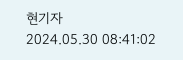현기자
2024.05.30 08:41:02